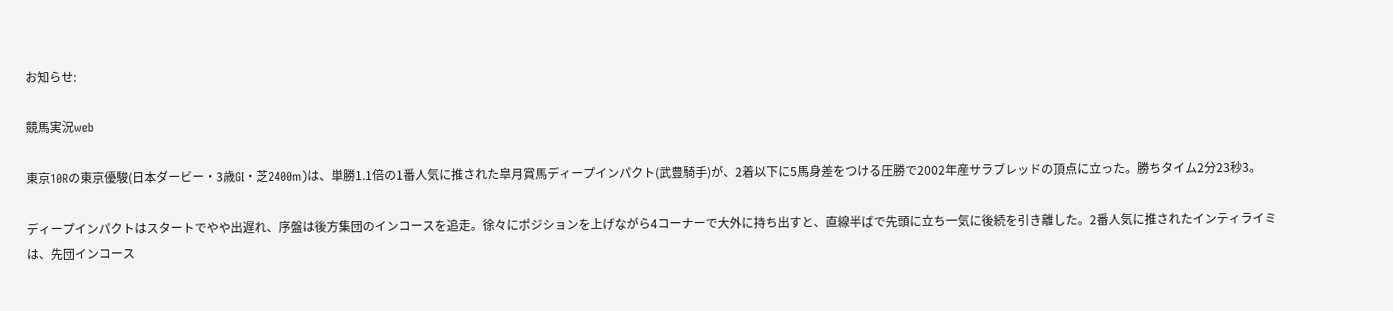お知らせ:

競馬実況web

東京10Rの東京優駿(日本ダービー・3歳GI・芝2400m)は、単勝1.1倍の1番人気に推された皐月賞馬ディープインパクト(武豊騎手)が、2着以下に5馬身差をつける圧勝で2002年産サラブレッドの頂点に立った。勝ちタイム2分23秒3。

ディープインパクトはスタートでやや出遅れ、序盤は後方集団のインコースを追走。徐々にポジションを上げながら4コーナーで大外に持ち出すと、直線半ばで先頭に立ち一気に後続を引き離した。2番人気に推されたインティライミは、先団インコース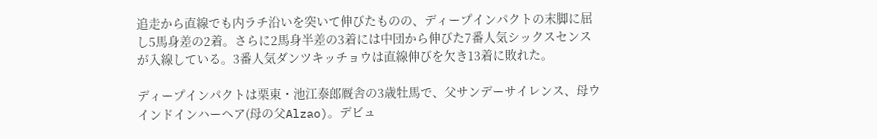追走から直線でも内ラチ沿いを突いて伸びたものの、ディープインパクトの末脚に屈し5馬身差の2着。さらに2馬身半差の3着には中団から伸びた7番人気シックスセンスが入線している。3番人気ダンツキッチョウは直線伸びを欠き13着に敗れた。

ディープインパクトは栗東・池江泰郎厩舎の3歳牡馬で、父サンデーサイレンス、母ウインドインハーヘア(母の父Alzao)。デビュ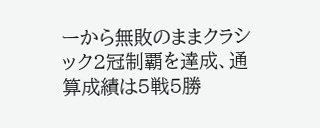ーから無敗のままクラシック2冠制覇を達成、通算成績は5戦5勝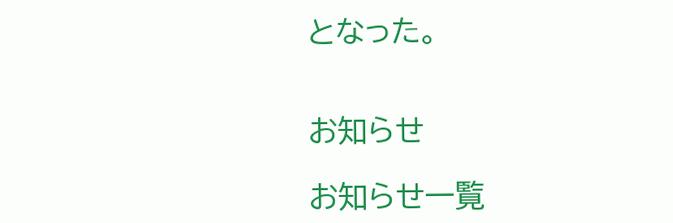となった。


お知らせ

お知らせ一覧